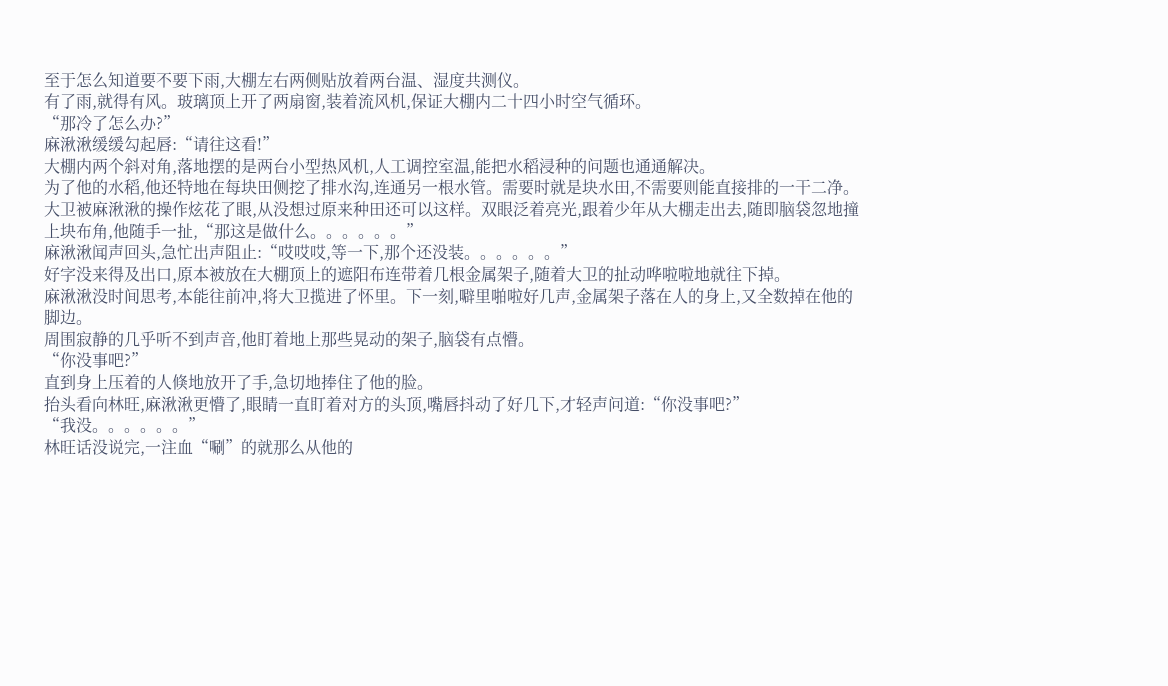至于怎么知道要不要下雨,大棚左右两侧贴放着两台温、湿度共测仪。
有了雨,就得有风。玻璃顶上开了两扇窗,装着流风机,保证大棚内二十四小时空气循环。
“那冷了怎么办?”
麻湫湫缓缓勾起唇:“请往这看!”
大棚内两个斜对角,落地摆的是两台小型热风机,人工调控室温,能把水稻浸种的问题也通通解决。
为了他的水稻,他还特地在每块田侧挖了排水沟,连通另一根水管。需要时就是块水田,不需要则能直接排的一干二净。
大卫被麻湫湫的操作炫花了眼,从没想过原来种田还可以这样。双眼泛着亮光,跟着少年从大棚走出去,随即脑袋忽地撞上块布角,他随手一扯,“那这是做什么。。。。。。”
麻湫湫闻声回头,急忙出声阻止:“哎哎哎,等一下,那个还没装。。。。。。”
好字没来得及出口,原本被放在大棚顶上的遮阳布连带着几根金属架子,随着大卫的扯动哗啦啦地就往下掉。
麻湫湫没时间思考,本能往前冲,将大卫揽进了怀里。下一刻,噼里啪啦好几声,金属架子落在人的身上,又全数掉在他的脚边。
周围寂静的几乎听不到声音,他盯着地上那些晃动的架子,脑袋有点懵。
“你没事吧?”
直到身上压着的人倏地放开了手,急切地捧住了他的脸。
抬头看向林旺,麻湫湫更懵了,眼睛一直盯着对方的头顶,嘴唇抖动了好几下,才轻声问道:“你没事吧?”
“我没。。。。。。”
林旺话没说完,一注血“唰”的就那么从他的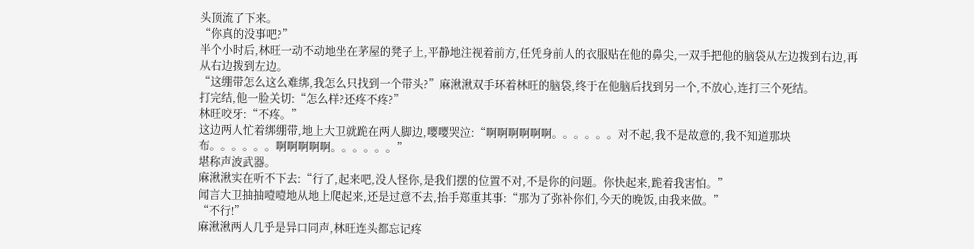头顶流了下来。
“你真的没事吧?”
半个小时后,林旺一动不动地坐在茅屋的凳子上,平静地注视着前方,任凭身前人的衣服贴在他的鼻尖,一双手把他的脑袋从左边拨到右边,再从右边拨到左边。
“这绷带怎么这么难绑,我怎么只找到一个带头?”麻湫湫双手环着林旺的脑袋,终于在他脑后找到另一个,不放心,连打三个死结。
打完结,他一脸关切:“怎么样?还疼不疼?”
林旺咬牙:“不疼。”
这边两人忙着绑绷带,地上大卫就跪在两人脚边,嘤嘤哭泣:“啊啊啊啊啊啊。。。。。。对不起,我不是故意的,我不知道那块布。。。。。。啊啊啊啊啊。。。。。。”
堪称声波武器。
麻湫湫实在听不下去:“行了,起来吧,没人怪你,是我们摆的位置不对,不是你的问题。你快起来,跪着我害怕。”
闻言大卫抽抽噎噎地从地上爬起来,还是过意不去,抬手郑重其事:“那为了弥补你们,今天的晚饭,由我来做。”
“不行!”
麻湫湫两人几乎是异口同声,林旺连头都忘记疼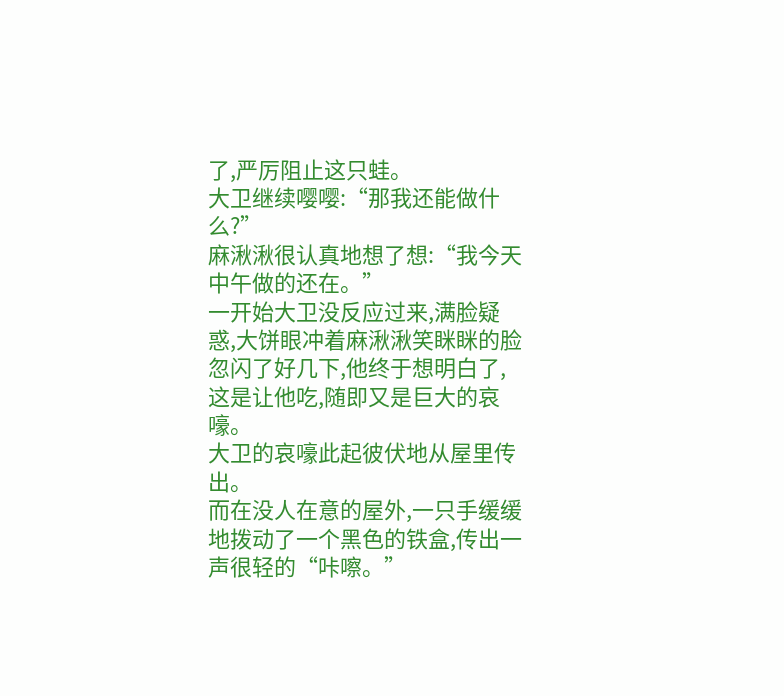了,严厉阻止这只蛙。
大卫继续嘤嘤:“那我还能做什么?”
麻湫湫很认真地想了想:“我今天中午做的还在。”
一开始大卫没反应过来,满脸疑惑,大饼眼冲着麻湫湫笑眯眯的脸忽闪了好几下,他终于想明白了,这是让他吃,随即又是巨大的哀嚎。
大卫的哀嚎此起彼伏地从屋里传出。
而在没人在意的屋外,一只手缓缓地拨动了一个黑色的铁盒,传出一声很轻的“咔嚓。”